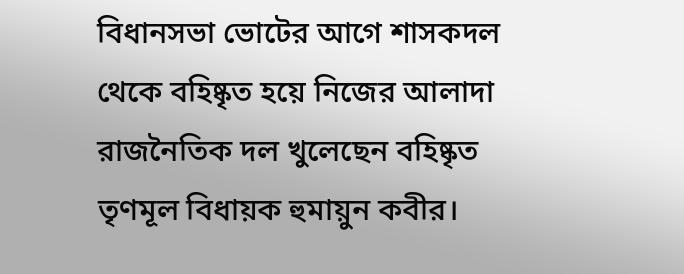বিধানসভা ভোটের আগে শাসকদল থেকে বহিষ্কৃত হয়ে নিজের আলাদা রাজনৈতিক দল খুলেছেন বহিষ্কৃত তৃণমূল বিধায়ক হুমায়ুন কবীর।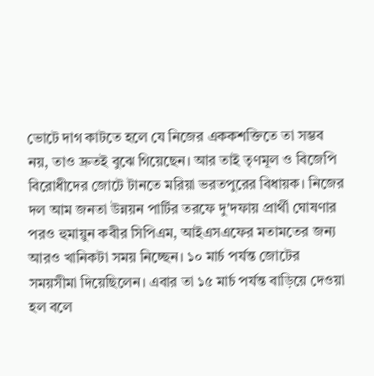ভোটে দাগ কাটতে হলে যে নিজের এককশক্তিতে তা সম্ভব নয়, তাও দ্রুতই বুঝে গিয়েছেন। আর তাই তৃণমূল ও বিজেপি বিরোধীদের জোটে টানতে মরিয়া ভরতপুরের বিধায়ক। নিজের দল আম জনতা উন্নয়ন পার্টির তরফে দু'দফায় প্রার্থী ঘোষণার পরও হুমায়ুন কবীর সিপিএম, আইএসএফের মতামতের জন্য আরও খানিকটা সময় নিচ্ছেন। ১০ মার্চ পর্যন্ত জোটের সময়সীমা দিয়েছিলেন। এবার তা ১৫ মার্চ পর্যন্ত বাড়িয়ে দেওয়া হল বলে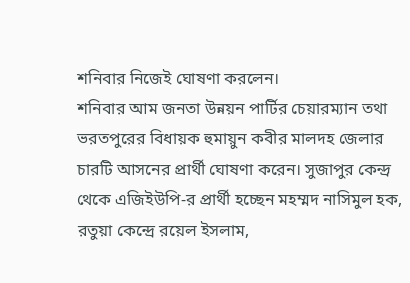শনিবার নিজেই ঘোষণা করলেন।
শনিবার আম জনতা উন্নয়ন পার্টির চেয়ারম্যান তথা ভরতপুরের বিধায়ক হুমায়ুন কবীর মালদহ জেলার চারটি আসনের প্রার্থী ঘোষণা করেন। সুজাপুর কেন্দ্র থেকে এজিইউপি-র প্রার্থী হচ্ছেন মহম্মদ নাসিমুল হক, রতুয়া কেন্দ্রে রয়েল ইসলাম,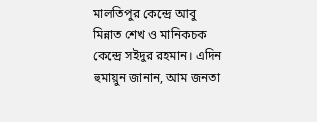মালতিপুর কেন্দ্রে আবু মিন্নাত শেখ ও মানিকচক কেন্দ্রে সইদুর রহমান। এদিন হুমায়ুন জানান, আম জনতা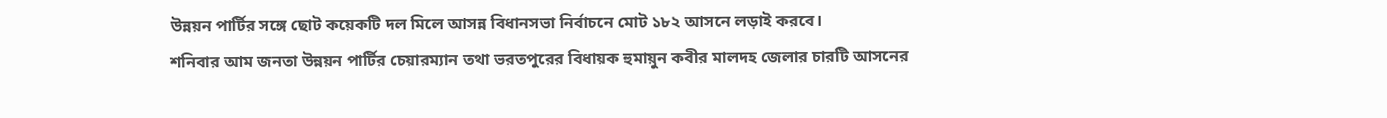উন্নয়ন পার্টির সঙ্গে ছোট কয়েকটি দল মিলে আসন্ন বিধানসভা নির্বাচনে মোট ১৮২ আসনে লড়াই করবে।
শনিবার আম জনতা উন্নয়ন পার্টির চেয়ারম্যান তথা ভরতপুরের বিধায়ক হুমায়ুন কবীর মালদহ জেলার চারটি আসনের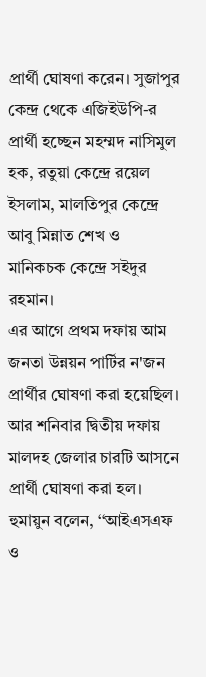প্রার্থী ঘোষণা করেন। সুজাপুর কেন্দ্র থেকে এজিইউপি-র প্রার্থী হচ্ছেন মহম্মদ নাসিমুল হক, রতুয়া কেন্দ্রে রয়েল ইসলাম, মালতিপুর কেন্দ্রে আবু মিন্নাত শেখ ও মানিকচক কেন্দ্রে সইদুর রহমান।
এর আগে প্রথম দফায় আম জনতা উন্নয়ন পার্টির ন'জন প্রার্থীর ঘোষণা করা হয়েছিল। আর শনিবার দ্বিতীয় দফায় মালদহ জেলার চারটি আসনে প্রার্থী ঘোষণা করা হল। হুমায়ুন বলেন, ‘‘আইএসএফ ও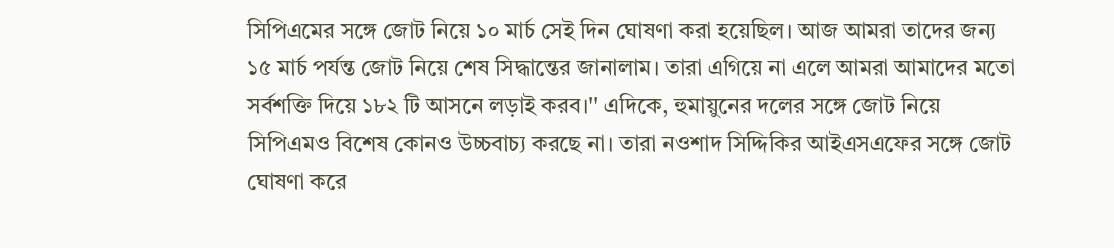সিপিএমের সঙ্গে জোট নিয়ে ১০ মার্চ সেই দিন ঘোষণা করা হয়েছিল। আজ আমরা তাদের জন্য ১৫ মার্চ পর্যন্ত জোট নিয়ে শেষ সিদ্ধান্তের জানালাম। তারা এগিয়ে না এলে আমরা আমাদের মতো সর্বশক্তি দিয়ে ১৮২ টি আসনে লড়াই করব।'' এদিকে, হুমায়ুনের দলের সঙ্গে জোট নিয়ে সিপিএমও বিশেষ কোনও উচ্চবাচ্য করছে না। তারা নওশাদ সিদ্দিকির আইএসএফের সঙ্গে জোট ঘোষণা করে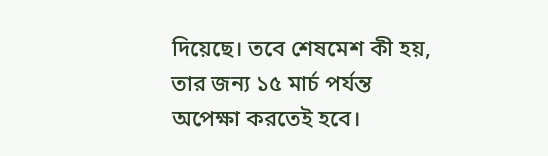দিয়েছে। তবে শেষমেশ কী হয়, তার জন্য ১৫ মার্চ পর্যন্ত অপেক্ষা করতেই হবে।